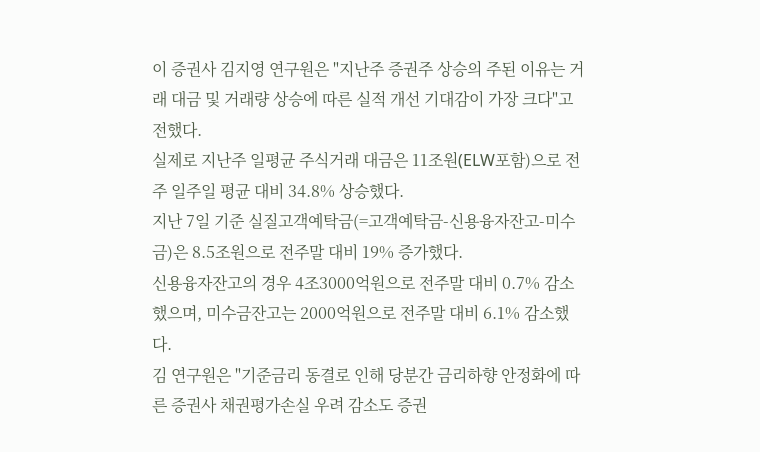이 증권사 김지영 연구원은 "지난주 증권주 상승의 주된 이유는 거래 대금 및 거래량 상승에 따른 실적 개선 기대감이 가장 크다"고 전했다.
실제로 지난주 일평균 주식거래 대금은 11조원(ELW포함)으로 전주 일주일 평균 대비 34.8% 상승했다.
지난 7일 기준 실질고객예탁금(=고객예탁금-신용융자잔고-미수금)은 8.5조원으로 전주말 대비 19% 증가했다.
신용융자잔고의 경우 4조3000억원으로 전주말 대비 0.7% 감소했으며, 미수금잔고는 2000억원으로 전주말 대비 6.1% 감소했다.
김 연구원은 "기준금리 동결로 인해 당분간 금리하향 안정화에 따른 증권사 채권평가손실 우려 감소도 증권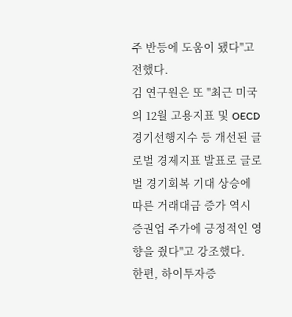주 반등에 도움이 됐다"고 전했다.
김 연구원은 또 "최근 미국의 12월 고용지표 및 OECD 경기선행지수 등 개선된 글로벌 경제지표 발표로 글로벌 경기회복 기대 상승에 따른 거래대금 증가 역시 증권업 주가에 긍정적인 영향을 줬다"고 강조했다.
한편, 하이투자증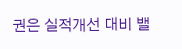권은 실적개선 대비 밸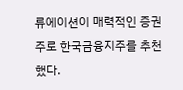류에이션이 매력적인 증권주로 한국금융지주를 추천했다.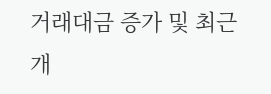거래대금 증가 및 최근 개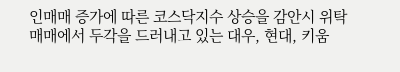인매매 증가에 따른 코스닥지수 상승을 감안시 위탁매매에서 두각을 드러내고 있는 대우, 현대, 키움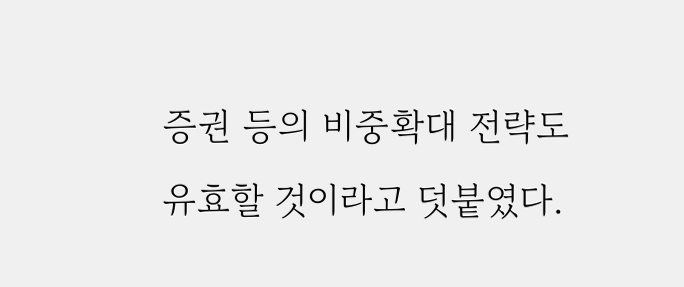증권 등의 비중확대 전략도 유효할 것이라고 덧붙였다.